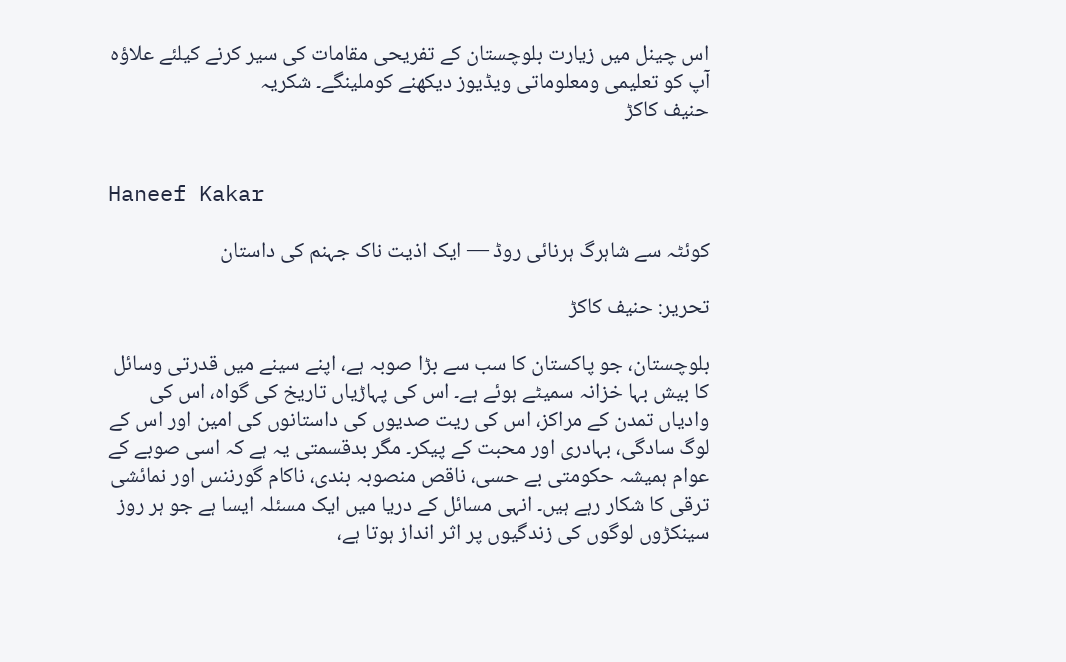اس چینل میں زیارت بلوچستان کے تفریحی مقامات کی سیر کرنے کیلئے علاؤہ آپ کو تعلیمی ومعلوماتی ویڈیوز دیکھنے کوملینگے۔ شکریہ
حنیف کاکڑ


Haneef Kakar

کوئٹہ سے شاہرگ ہرنائی روڈ — ایک اذیت ناک جہنم کی داستان

تحریر: حنیف کاکڑ

بلوچستان، جو پاکستان کا سب سے بڑا صوبہ ہے، اپنے سینے میں قدرتی وسائل کا بیش بہا خزانہ سمیٹے ہوئے ہے۔ اس کی پہاڑیاں تاریخ کی گواہ، اس کی وادیاں تمدن کے مراکز، اس کی ریت صدیوں کی داستانوں کی امین اور اس کے لوگ سادگی، بہادری اور محبت کے پیکر۔ مگر بدقسمتی یہ ہے کہ اسی صوبے کے عوام ہمیشہ حکومتی بے حسی، ناقص منصوبہ بندی، ناکام گورننس اور نمائشی ترقی کا شکار رہے ہیں۔ انہی مسائل کے دریا میں ایک مسئلہ ایسا ہے جو ہر روز سینکڑوں لوگوں کی زندگیوں پر اثر انداز ہوتا ہے،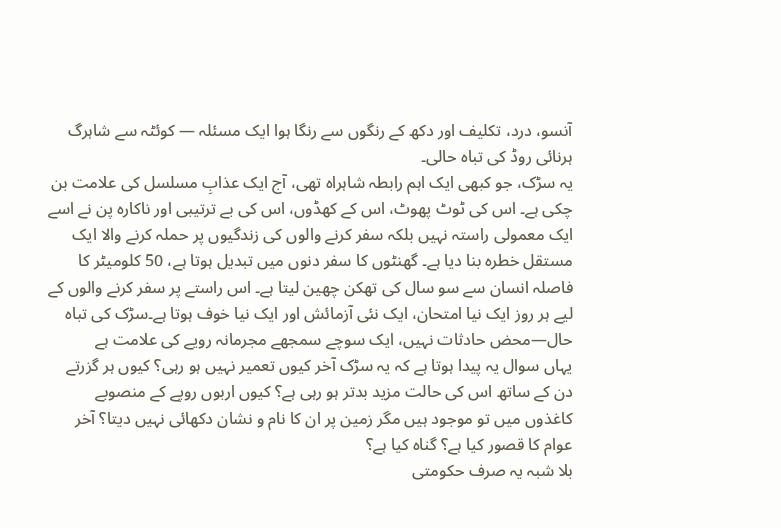آنسو، درد، تکلیف اور دکھ کے رنگوں سے رنگا ہوا ایک مسئلہ — کوئٹہ سے شاہرگ ہرنائی روڈ کی تباہ حالی۔
یہ سڑک، جو کبھی ایک اہم رابطہ شاہراہ تھی، آج ایک عذابِ مسلسل کی علامت بن چکی ہے۔ اس کی ٹوٹ پھوٹ، اس کے کھڈوں، اس کی بے ترتیبی اور ناکارہ پن نے اسے ایک معمولی راستہ نہیں بلکہ سفر کرنے والوں کی زندگیوں پر حملہ کرنے والا ایک مستقل خطرہ بنا دیا ہے۔ گھنٹوں کا سفر دنوں میں تبدیل ہوتا ہے، 50 کلومیٹر کا فاصلہ انسان سے سو سال کی تھکن چھین لیتا ہے۔ اس راستے پر سفر کرنے والوں کے لیے ہر روز ایک نیا امتحان، ایک نئی آزمائش اور ایک نیا خوف ہوتا ہے۔سڑک کی تباہ حال—محض حادثات نہیں، ایک سوچے سمجھے مجرمانہ رویے کی علامت ہے
یہاں سوال یہ پیدا ہوتا ہے کہ یہ سڑک آخر کیوں تعمیر نہیں ہو رہی؟ کیوں ہر گزرتے دن کے ساتھ اس کی حالت مزید بدتر ہو رہی ہے؟ کیوں اربوں روپے کے منصوبے کاغذوں میں تو موجود ہیں مگر زمین پر ان کا نام و نشان دکھائی نہیں دیتا؟ آخر عوام کا قصور کیا ہے؟ گناہ کیا ہے؟
بلا شبہ یہ صرف حکومتی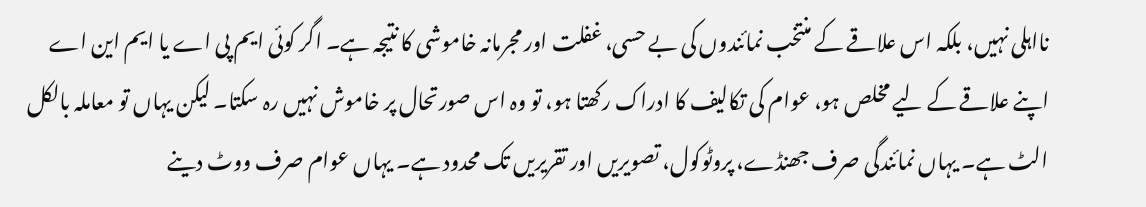نااہلی نہیں، بلکہ اس علاقے کے منتخب نمائندوں کی بے حسی، غفلت اور مجرمانہ خاموشی کا نتیجہ ہے۔ اگر کوئی ایم پی اے یا ایم این اے اپنے علاقے کے لیے مخلص ہو، عوام کی تکالیف کا ادراک رکھتا ہو، تو وہ اس صورتحال پر خاموش نہیں رہ سکتا۔ لیکن یہاں تو معاملہ بالکل الٹ ہے۔ یہاں نمائندگی صرف جھنڈے، پروٹوکول، تصویریں اور تقریریں تک محدود ہے۔ یہاں عوام صرف ووٹ دینے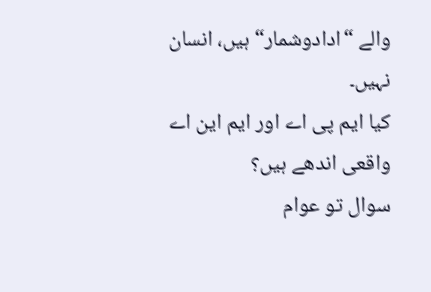والے “ادادوشمار“ ہیں، انسان نہیں۔
کیا ایم پی اے اور ایم این اے واقعی اندھے ہیں؟
سوال تو عوام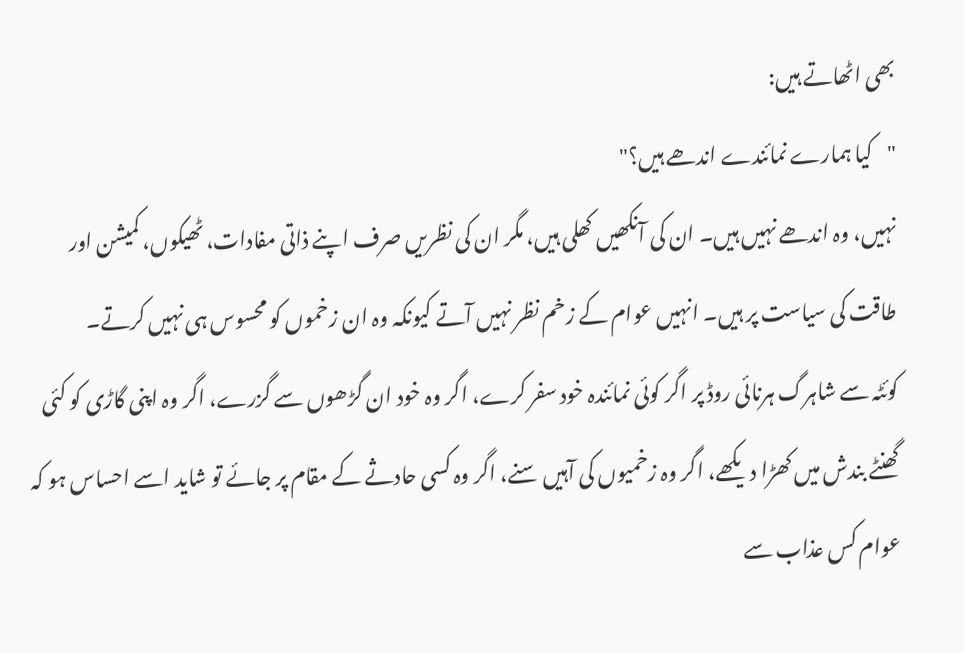بھی اٹھاتے ہیں:
"کیا ہمارے نمائندے اندھے ہیں؟"
نہیں، وہ اندھے نہیں ہیں۔ ان کی آنکھیں کھلی ہیں، مگر ان کی نظریں صرف اپنے ذاتی مفادات، ٹھیکوں، کمیشن اور طاقت کی سیاست پر ہیں۔ انہیں عوام کے زخم نظر نہیں آتے کیونکہ وہ ان زخموں کو محسوس ہی نہیں کرتے۔
کوئٹہ سے شاہرگ ہرنائی روڈ پر اگر کوئی نمائندہ خود سفر کرے، اگر وہ خود ان گڑھوں سے گزرے، اگر وہ اپنی گاڑی کو کئی گھنٹے بندش میں کھڑا دیکھے، اگر وہ زخمیوں کی آہیں سنے، اگر وہ کسی حادثے کے مقام پر جائے تو شاید اسے احساس ہو کہ عوام کس عذاب سے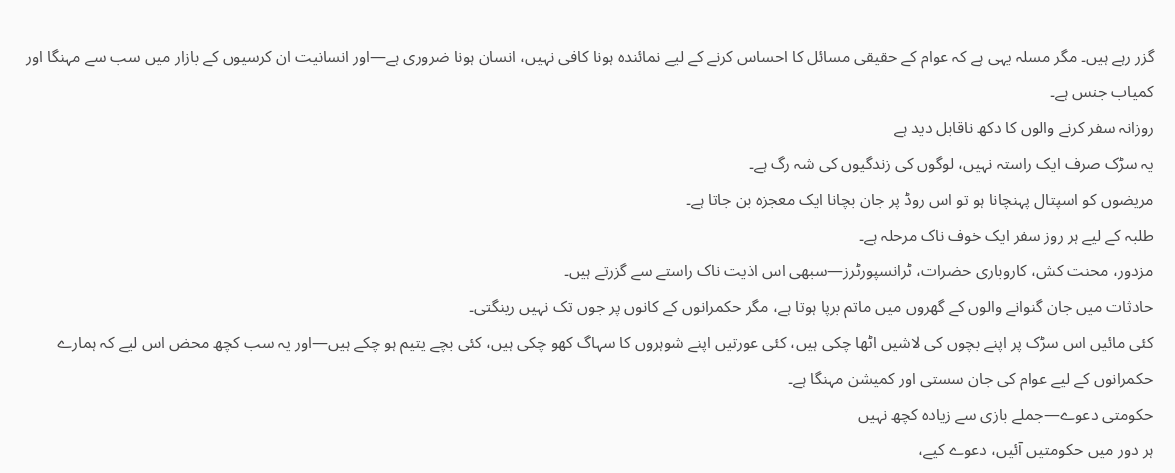گزر رہے ہیں۔ مگر مسلہ یہی ہے کہ عوام کے حقیقی مسائل کا احساس کرنے کے لیے نمائندہ ہونا کافی نہیں، انسان ہونا ضروری ہے—اور انسانیت ان کرسیوں کے بازار میں سب سے مہنگا اور کمیاب جنس ہے۔
روزانہ سفر کرنے والوں کا دکھ ناقابل دید ہے
یہ سڑک صرف ایک راستہ نہیں، لوگوں کی زندگیوں کی شہ رگ ہے۔
مریضوں کو اسپتال پہنچانا ہو تو اس روڈ پر جان بچانا ایک معجزہ بن جاتا ہے۔
طلبہ کے لیے ہر روز سفر ایک خوف ناک مرحلہ ہے۔
مزدور، محنت کش، کاروباری حضرات، ٹرانسپورٹرز—سبھی اس اذیت ناک راستے سے گزرتے ہیں۔
حادثات میں جان گنوانے والوں کے گھروں میں ماتم برپا ہوتا ہے، مگر حکمرانوں کے کانوں پر جوں تک نہیں رینگتی۔
کئی مائیں اس سڑک پر اپنے بچوں کی لاشیں اٹھا چکی ہیں، کئی عورتیں اپنے شوہروں کا سہاگ کھو چکی ہیں، کئی بچے یتیم ہو چکے ہیں—اور یہ سب کچھ محض اس لیے کہ ہمارے حکمرانوں کے لیے عوام کی جان سستی اور کمیشن مہنگا ہے۔
حکومتی دعوے—جملے بازی سے زیادہ کچھ نہیں
ہر دور میں حکومتیں آئیں، دعوے کیے،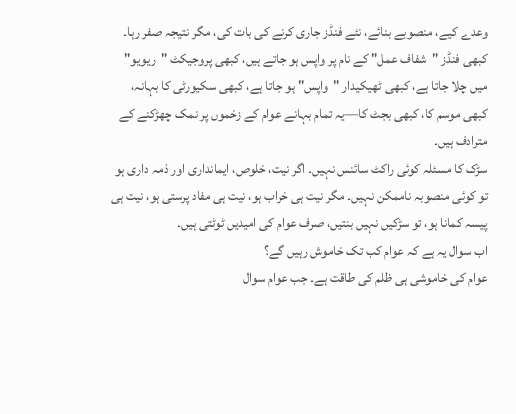وعدے کیے، منصوبے بنائے، نئے فنڈز جاری کرنے کی بات کی، مگر نتیجہ صفر رہا۔
کبھی فنڈز "شفاف عمل" کے نام پر واپس ہو جاتے ہیں، کبھی پروجیکٹ "ریویو" میں چلا جاتا ہے، کبھی ٹھیکیدار "واپس" ہو جاتا ہے، کبھی سکیورٹی کا بہانہ، کبھی موسم کا، کبھی بجٹ کا—یہ تمام بہانے عوام کے زخموں پر نمک چھڑکنے کے مترادف ہیں۔
سڑک کا مسئلہ کوئی راکٹ سائنس نہیں۔ اگر نیت، خلوص، ایمانداری اور ذمہ داری ہو تو کوئی منصوبہ ناممکن نہیں۔ مگر نیت ہی خراب ہو، نیت ہی مفاد پرستی ہو، نیت ہی پیسہ کمانا ہو، تو سڑکیں نہیں بنتیں، صرف عوام کی امیدیں ٹوٹتی ہیں۔
اب سوال یہ ہے کہ عوام کب تک خاموش رہیں گے؟
عوام کی خاموشی ہی ظلم کی طاقت ہے۔ جب عوام سوال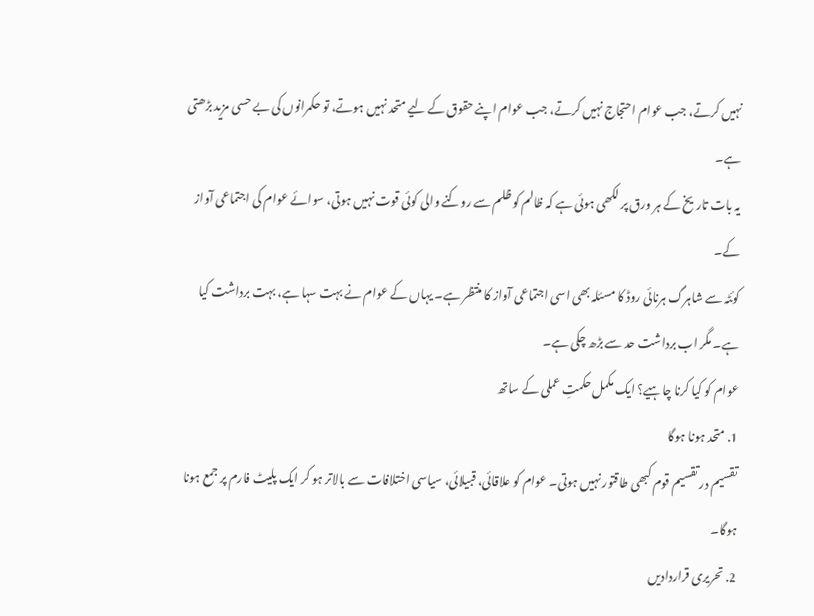نہیں کرتے، جب عوام احتجاج نہیں کرتے، جب عوام اپنے حقوق کے لیے متحد نہیں ہوتے، تو حکمرانوں کی بے حسی مزید بڑھتی ہے۔
یہ بات تاریخ کے ہر ورق پر لکھی ہوئی ہے کہ ظالم کو ظلم سے روکنے والی کوئی قوت نہیں ہوتی، سوائے عوام کی اجتماعی آواز کے۔
کوئٹہ سے شاہرگ ہرنائی روڈ کا مسئلہ بھی اسی اجتماعی آواز کا منتظر ہے۔ یہاں کے عوام نے بہت سہا ہے، بہت برداشت کیا ہے۔ مگر اب برداشت حد سے بڑھ چکی ہے۔
عوام کو کیا کرنا چاہیے؟ ایک مکمل حکمتِ عملی کے ساتھ
1. متحد ہونا ہوگا
تقسیم در تقسیم قوم کبھی طاقتور نہیں ہوتی۔ عوام کو علاقائی، قبیلائی، سیاسی اختلافات سے بالاتر ہو کر ایک پلیٹ فارم پر جمع ہونا ہوگا۔
2. تحریری قراردادیں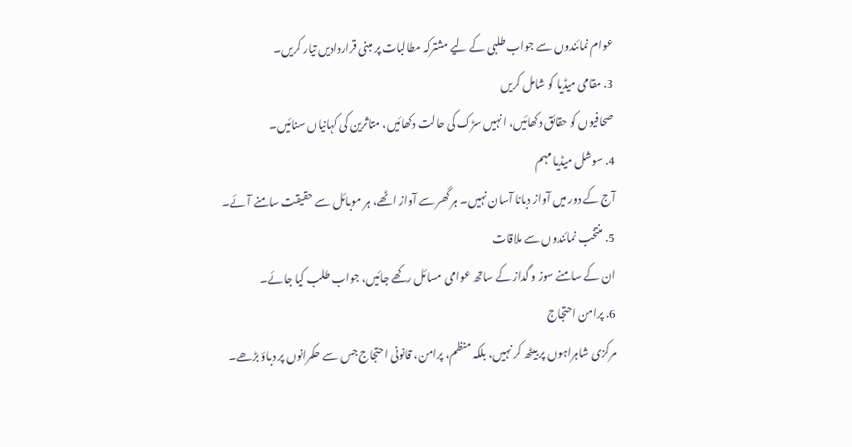عوام نمائندوں سے جواب طلبی کے لیے مشترکہ مطالبات پر مبنی قراردادیں تیار کریں۔
3. مقامی میڈیا کو شامل کریں
صحافیوں کو حقائق دکھائیں، انہیں سڑک کی حالت دکھائیں، متاثرین کی کہانیاں سنائیں۔
4. سوشل میڈیا مہم
آج کے دور میں آواز دبانا آسان نہیں۔ ہر گھر سے آواز اٹھے، ہر موبائل سے حقیقت سامنے آئے۔
5. منتخب نمائندوں سے ملاقات
ان کے سامنے سوز و گداز کے ساتھ عوامی مسائل رکھے جائیں، جواب طلب کیا جائے۔
6. پرامن احتجاج
مرکزی شاہراہوں پر بیٹھ کر نہیں، بلکہ منظم، پرامن، قانونی احتجاج جس سے حکمرانوں پر دباؤ بڑھے۔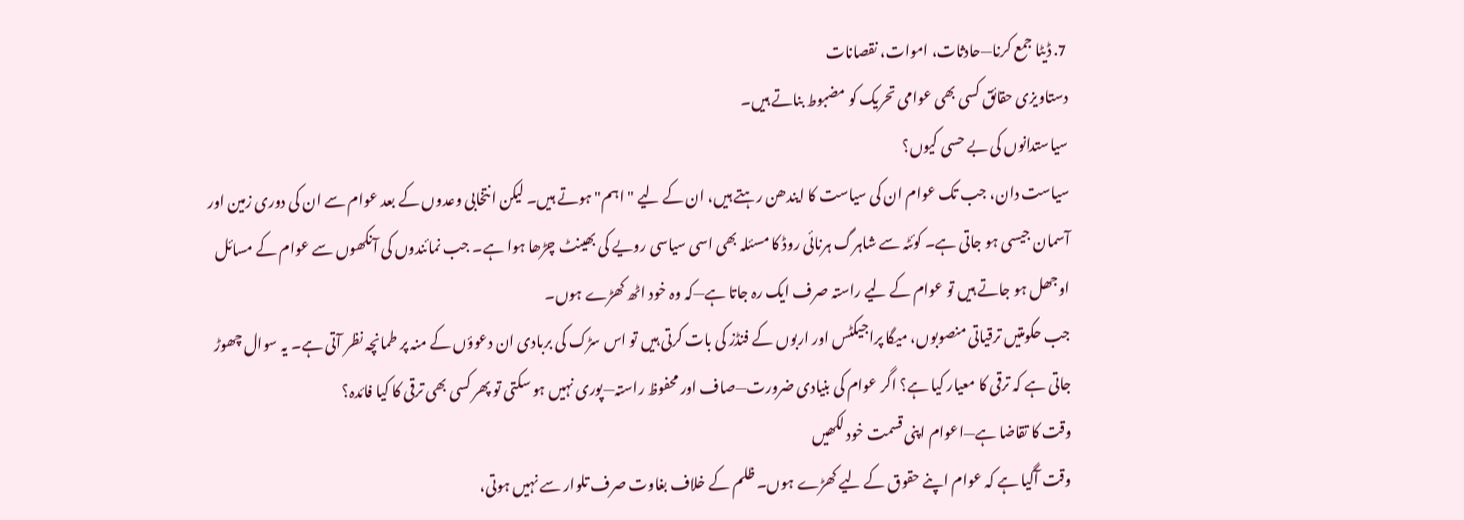7. ڈیٹا جمع کرنا—حادثات، اموات، نقصانات
دستاویزی حقائق کسی بھی عوامی تحریک کو مضبوط بناتے ہیں۔
سیاستدانوں کی بے حسی کیوں؟
سیاست دان، جب تک عوام ان کی سیاست کا ایندھن رہتے ہیں، ان کے لیے "اہم" ہوتے ہیں۔ لیکن انتخابی وعدوں کے بعد عوام سے ان کی دوری زمین اور آسمان جیسی ہو جاتی ہے۔ کوئٹہ سے شاہرگ ہرنائی روڈ کا مسئلہ بھی اسی سیاسی رویے کی بھینٹ چڑھا ہوا ہے۔ جب نمائندوں کی آنکھوں سے عوام کے مسائل اوجھل ہو جاتے ہیں تو عوام کے لیے راستہ صرف ایک رہ جاتا ہے—کہ وہ خود اٹھ کھڑے ہوں۔
جب حکومتیں ترقیاتی منصوبوں، میگا پراجیکٹس اور اربوں کے فنڈز کی بات کرتی ہیں تو اس سڑک کی بربادی ان دعوؤں کے منہ پر طمانچہ نظر آتی ہے۔ یہ سوال چھوڑ جاتی ہے کہ ترقی کا معیار کیا ہے؟ اگر عوام کی بنیادی ضرورت—صاف اور محفوظ راستہ—پوری نہیں ہو سکتی تو پھر کسی بھی ترقی کا کیا فائدہ؟
وقت کا تقاضا ہے—اعوام اپنی قسمت خود لکھیں
وقت آگیا ہے کہ عوام اپنے حقوق کے لیے کھڑے ہوں۔ ظلم کے خلاف بغاوت صرف تلوار سے نہیں ہوتی،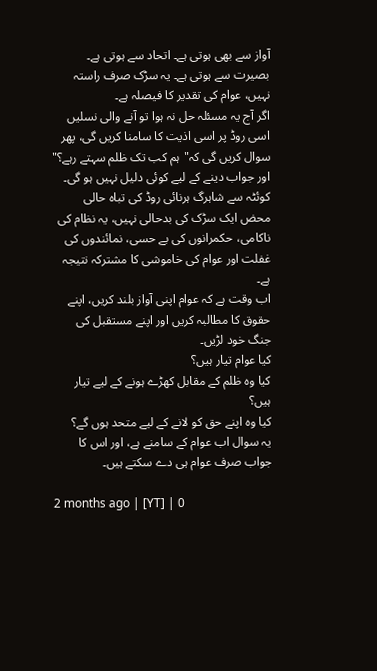آواز سے بھی ہوتی ہے۔ اتحاد سے ہوتی ہے۔ بصیرت سے ہوتی ہے۔ یہ سڑک صرف راستہ نہیں، عوام کی تقدیر کا فیصلہ ہے۔
اگر آج یہ مسئلہ حل نہ ہوا تو آنے والی نسلیں اسی روڈ پر اسی اذیت کا سامنا کریں گی، پھر سوال کریں گی کہ"ہم کب تک ظلم سہتے رہے؟"
اور جواب دینے کے لیے کوئی دلیل نہیں ہو گی۔
کوئٹہ سے شاہرگ ہرنائی روڈ کی تباہ حالی محض ایک سڑک کی بدحالی نہیں، یہ نظام کی ناکامی، حکمرانوں کی بے حسی، نمائندوں کی غفلت اور عوام کی خاموشی کا مشترکہ نتیجہ ہے۔
اب وقت ہے کہ عوام اپنی آواز بلند کریں، اپنے حقوق کا مطالبہ کریں اور اپنے مستقبل کی جنگ خود لڑیں۔
کیا عوام تیار ہیں؟
کیا وہ ظلم کے مقابل کھڑے ہونے کے لیے تیار ہیں؟
کیا وہ اپنے حق کو لانے کے لیے متحد ہوں گے؟
یہ سوال اب عوام کے سامنے ہے، اور اس کا جواب صرف عوام ہی دے سکتے ہیں۔

2 months ago | [YT] | 0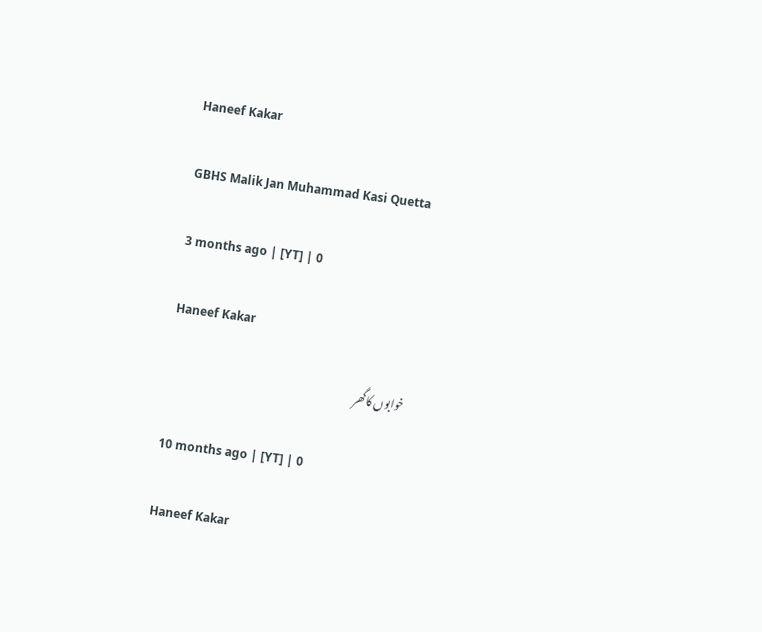Haneef Kakar

GBHS Malik Jan Muhammad Kasi Quetta

3 months ago | [YT] | 0

Haneef Kakar

خوابوں کاگھر

10 months ago | [YT] | 0

Haneef Kakar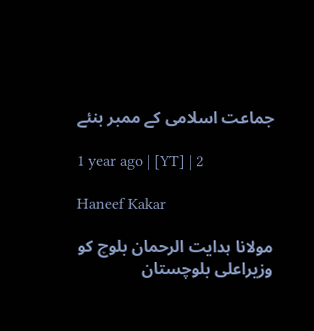جماعت اسلامی کے ممبر بنئے

1 year ago | [YT] | 2

Haneef Kakar

مولانا ہدایت الرحمان بلوچ کو وزیراعلی بلوچستان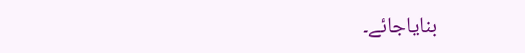بنایاجائے۔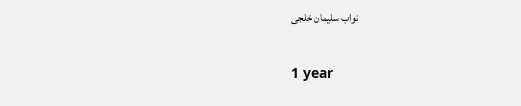نواب سلیمان خلجی

1 year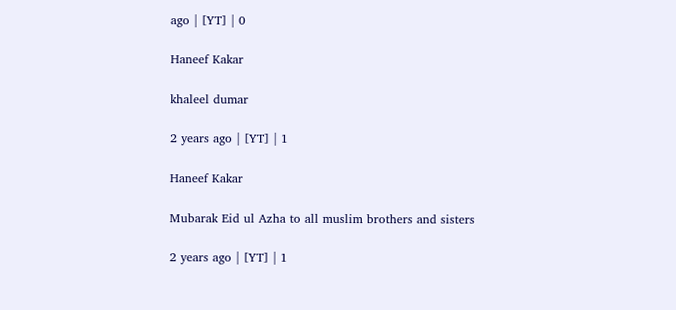ago | [YT] | 0

Haneef Kakar

khaleel dumar

2 years ago | [YT] | 1

Haneef Kakar

Mubarak Eid ul Azha to all muslim brothers and sisters

2 years ago | [YT] | 1